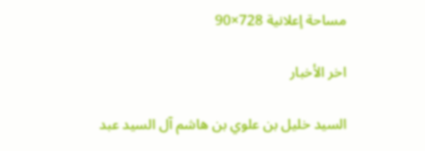مساحة إعلانية 728×90

اخر الأخبار

السيد خليل بن علوي بن هاشم آل السيد عبد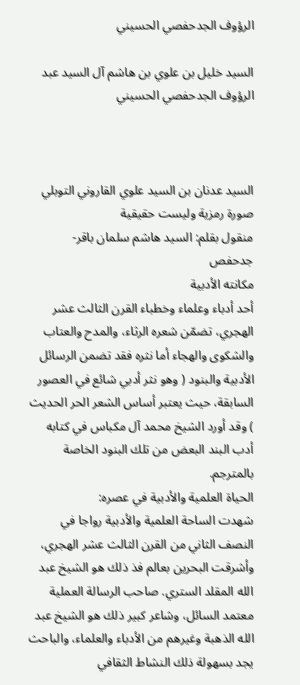الرؤوف الجدحفصي الحسيني

السيد خليل بن علوي بن هاشم آل السيد عبد الرؤوف الجدحفصي الحسيني



السيد عدنان بن السيد علوي القاروني التوبلي
صورة رمزية وليست حقيقية
منقول بقلم: السيد هاشم سلمان باقر- جدحفص
مكانته الأدبية
أحد أدباء وعلماء وخطباء القرن الثالث عشر الهجري، تضمّن شعره الرثاء، والمدح والعتاب والشكوى والهجاء أما نثره فقد تضمن الرسائل الأدبية والبنود ( وهو نثر أدبي شائع في العصور السابقة، حيث يعتبر أساس الشعر الحر الحديث ) وقد أورد الشيخ محمد آل مكباس في كتابه أدب البند البعض من تلك البنود الخاصة بالمترجم.
الحياة العلمية والأدبية في عصره:
شهدت الساحة العلمية والأدبية رواجا في النصف الثاني من القرن الثالث عشر الهجري، وأشرقت البحرين بعالم فذ ذلك هو الشيخ عبد الله المقلد الستري. صاحب الرسالة العملية معتمد السائل، وشاعر كبير ذلك هو الشيخ عبد الله الذهبة وغيرهم من الأدباء والعلماء، والباحث يجد بسهولة ذلك النشاط الثقافي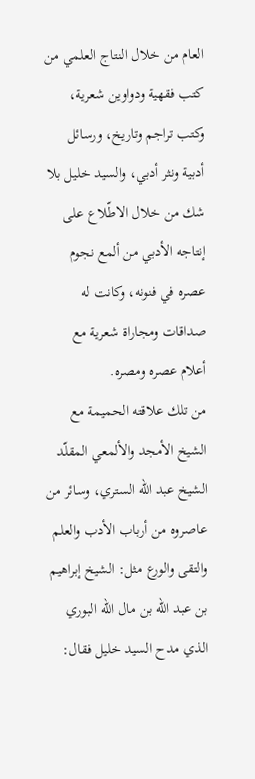العام من خلال النتاج العلمي من كتب فقهية ودواوين شعرية، وكتب تراجم وتاريخ، ورسائل أدبية ونثر أدبي، والسيد خليل بلا شك من خلال الاطّلاع على إنتاجه الأدبي من ألمع نجوم عصره في فنونه، وكانت له صداقات ومجاراة شعرية مع أعلام عصره ومصره.
من تلك علاقته الحميمة مع الشيخ الأمجد والألمعي المقلّد الشيخ عبد الله الستري، وسائر من عاصروه من أرباب الأدب والعلم والتقى والورع مثل: الشيخ إبراهيم بن عبد الله بن مال الله البوري الذي مدح السيد خليل فقال: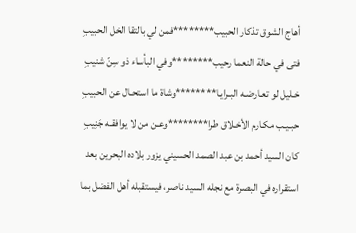أهاج الشوق تذكار الحبيب********فمن لي بالتقا الخل الحبيبِ
فتى في حالة النعما رحيب********وفي البأساء ذو سِنّ شنيبِ
خـليل لو تعـارضـه البـرايـا********وشاة ما استحـال عن الحبيبِ
حبـيـب مكـارم الأخـلاق طرا********وعـن من لا يوافقـه جَنِيبِ
كان السيد أحمد بن عبد الصمد الحسيني يزور بلاده البحرين بعد استقراره في البصرة مع نجله السيد ناصر، فيستقبله أهل الفضل بما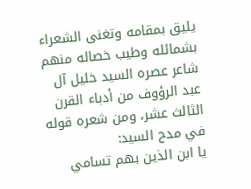يليق بمقامه وتغنى الشعراء بشمائله وطيب خصاله منهم شاعر عصره السيد خليل آل عبد الرؤوف من أدباء القرن الثالث عشر، ومن شعره قوله في مدح السيد:
يا ابن الذين بهم تسامي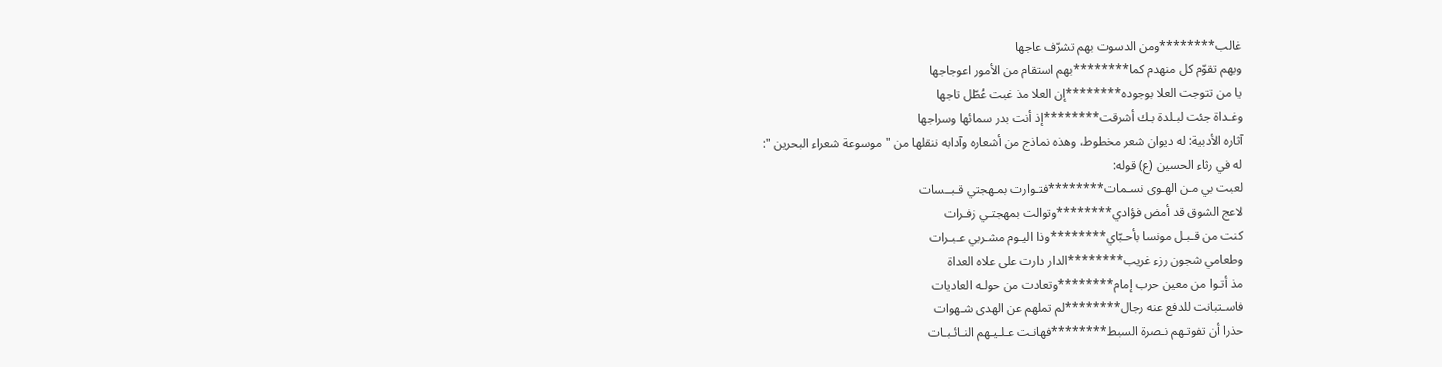غالب********ومن الدسوت بهم تشرّف عاجها
وبهم تقوّم كل منهدم كما********بهم استقام من الأمور اعوجاجها
يا من تتوجت العلا بوجوده********إن العلا مذ غبت عُطّل تاجها
وغـداة جئت لبـلدة بـك أشرقت********إذ أنت بدر سمائها وسراجها
آثاره الأدبية: له ديوان شعر مخطوط، وهذه نماذج من أشعاره وآدابه ننقلها من "موسوعة شعراء البحرين ":
له في رثاء الحسين (ع) قوله:
لعبت بي مـن الهـوى نسـمات********فتـوارت بمـهجتي قـبــسات
لاعج الشوق قد أمض فؤادي********وتوالت بمهجتـي زفـرات
كنت من قـبـل مونسا بأحـبّاي********وذا اليـوم مشـربي عـبـرات
وطعامي شجون رزء غريب********الدار دارت على علاه العداة
مذ أتـوا من معين حرب إمام********وتعادت من حولـه العاديات
فاسـتبانت للدفع عنه رجال********لم تملهم عن الهدى شـهوات
حذرا أن تفوتـهم نـصرة السبط********فهانـت عـلـيـهم النـائـبـات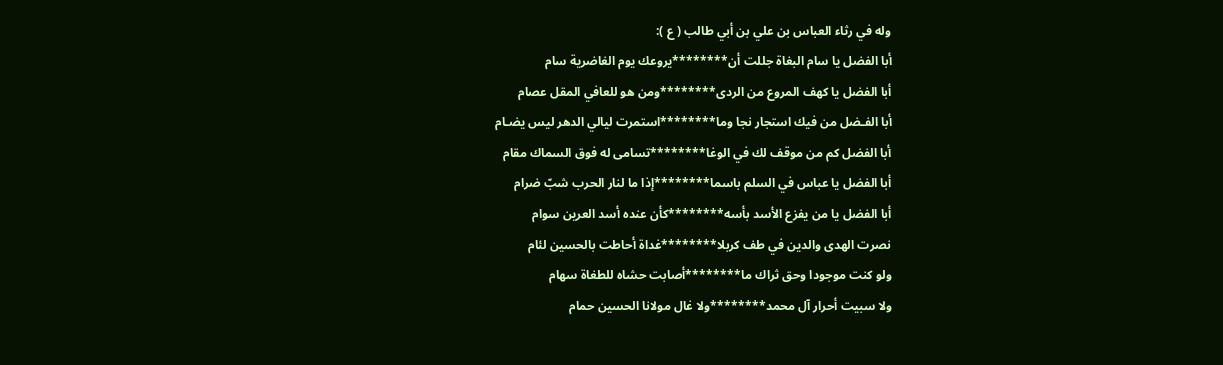وله في رثاء العباس بن علي بن أبي طالب ( ع ):
أبا الفضل يا سام البغاة جللت أن********يروعك يوم الغاضرية سام
أبا الفضل يا كهف المروع من الردى********ومن هو للعافي المقل عصام
أبا الفـضل من فيك استجار نجا وما********استمرت ليالي الدهر ليس يضـام
أبا الفضل كم من موقف لك في الوغا********تسامى له فوق السماك مقام
أبا الفضل يا عباس في السلم باسما********إذا ما لنار الحرب شبّ ضرام
أبا الفضل يا من يفزع الأسد بأسه********كأن عنده أسد العرين سوام
نصرت الهدى والدين في طف كربلا********غداة أحاطت بالحسين لئام
ولو كنت موجودا وحق ثراك ما********أصابت حشاه للطغاة سهام
ولا سبيت أحرار آل محمد********ولا غال مولانا الحسين حمام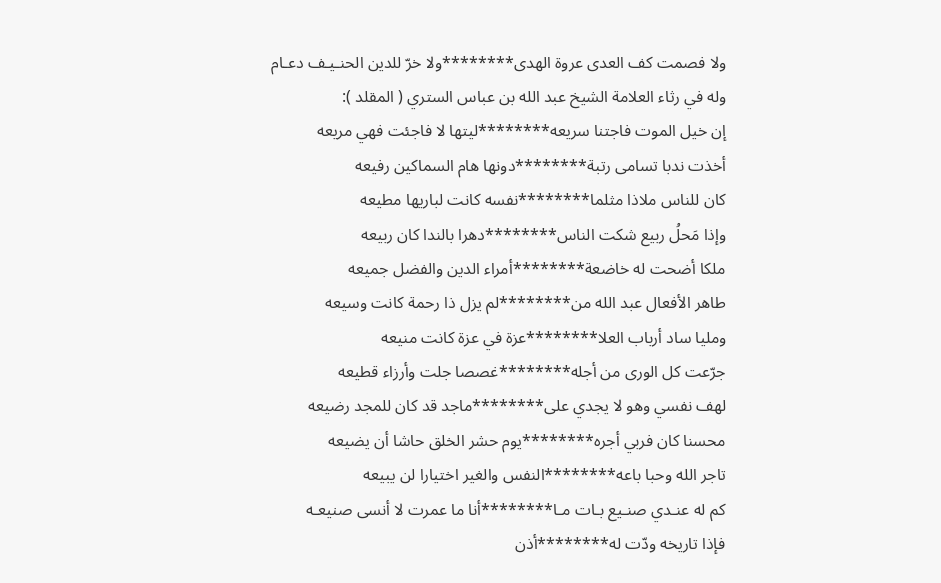ولا فصمت كف العدى عروة الهدى********ولا خرّ للدين الحنـيـف دعـام
وله في رثاء العلامة الشيخ عبد الله بن عباس الستري ( المقلد ):
إن خيل الموت فاجتنا سريعه********ليتها لا فاجئت فهي مريعه
أخذت ندبا تسامى رتبة********دونها هام السماكين رفيعه
كان للناس ملاذا مثلما********نفسه كانت لباريها مطيعه
وإذا مَحلُ ربيع شكت الناس********دهرا بالندا كان ربيعه
ملكا أضحت له خاضعة********أمراء الدين والفضل جميعه
طاهر الأفعال عبد الله من********لم يزل ذا رحمة كانت وسيعه
ومليا ساد أرباب العلا********عزة في عزة كانت منيعه
جرّعت كل الورى من أجله********غصصا جلت وأرزاء قطيعه
لهف نفسي وهو لا يجدي على********ماجد قد كان للمجد رضيعه
محسنا كان فربي أجره********يوم حشر الخلق حاشا أن يضيعه
تاجر الله وحبا باعه********النفس والغير اختيارا لن يبيعه
كم له عنـدي صنـيع بـات مـا********أنا ما عمرت لا أنسى صنيعـه
فإذا تاريخه ودّت له********أذن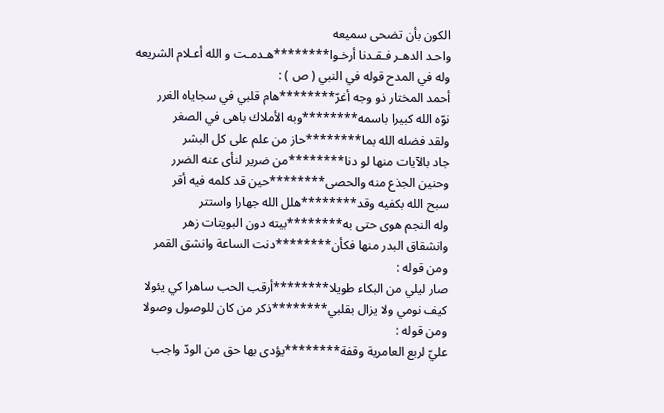الكون بأن تضحى سميعه
واحـد الدهـر فـقـدنا أرخـوا********هـدمـت و الله أعـلام الشريعه
وله في المدح قوله في النبي ( ص ) :
أحمد المختار ذو وجه أغرّ********هام قلبي في سجاياه الغرر
نوّه الله كبيرا باسمه********وبه الأملاك باهى في الصغر
ولقد فضله الله بما********حاز من علم على كل البشر
جاد بالآيات منها لو دنا********من ضرير لنأى عنه الضرر
وحنين الجذع منه والحصى********حين قد كلمه فيه أقر
سبح الله بكفيه وقد********هلل الله جهارا واستتر
وله النجم هوى حتى به********بيته دون البويتات زهر
وانشقاق البدر منها فكأن********دنت الساعة وانشق القمر
ومن قوله :
صار ليلي من البكاء طويلا********أرقب الحب ساهرا كي يئولا
كيف نومي ولا يزال بقلبي********ذكر من كان للوصول وصولا
ومن قوله :
عليّ لربع العامرية وقفة********يؤدى بها حق من الودّ واجب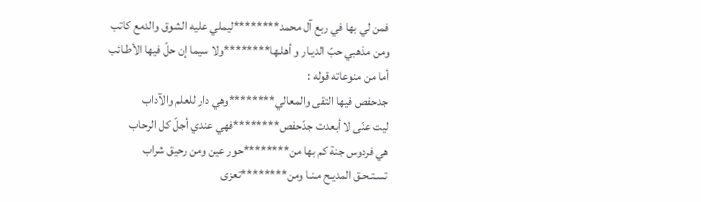فمن لي بها في ربع آل محمد********ليملي عليه الشوق والدمع كاتب
ومن مذهبي حبّ الديـار و أهلـها********ولا سيما إن حلّ فيها الأطـائب
أما من منوعاته قوله :
جدحفص فيها التقى والمعالي********وهي دار للعلم والآداب
ليت عنّى لا أبعدت جدّحفص********فهي عندي أجلّ كل الرحاب
هي فردوس جنة كم بها من********حور عين ومن رحيق شراب
تسـتـحـق المديـح مـنـا ومن********تعزى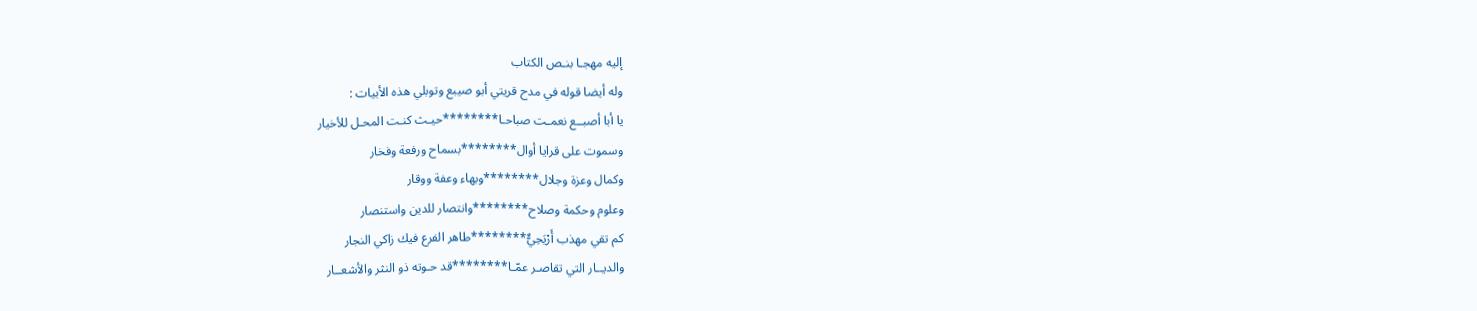إليه مهجـا بنـص الكتاب
وله أيضا قوله في مدح قريتي أبو صيبع وتوبلي هذه الأبيات :
يا أبا أصبــع نعمـت صباحـا********حيـث كنـت المحـل للأخيار
وسموت على قرايا أوال********بسماح ورفعة وفخار
وكمال وعزة وجلال********وبهاء وعفة ووقار
وعلوم وحكمة وصلاح********وانتصار للدين واستنصار
كم تقي مهذب أَرْيَحِيٌّ********طاهر الفرع فيك زاكي النجار
والديــار التي تقاصـر عمّـا********قد حـوته ذو النثر والأشعــار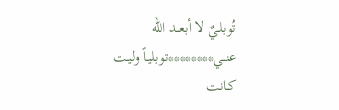تُوبلـيٌ لا أبعــد الله عنــي********توبليـاً وليـت كـانت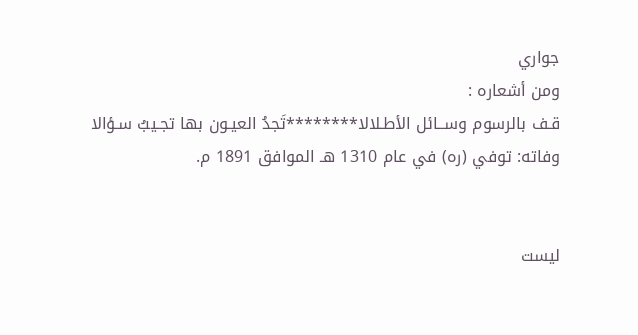جواري
ومن أشعاره :
قـف بالرسوم وســائل الأطـلالا********تَجدُ العيـون بها تجـيبُ سـؤالا
وفاته: توفي (ره) في عام 1310 هـ الموافق 1891 م.


ليست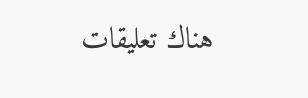هناك تعليقات